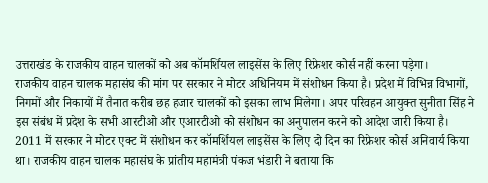उत्तराखंड के राजकीय वाहन चालकों को अब कॉमर्शियल लाइसेंस के लिए रिफ्रेशर कोर्स नहीं करना पड़ेगा।
राजकीय वाहन चालक महासंघ की मांग पर सरकार ने मोटर अधिनियम में संशोधन किया है। प्रदेश में विभिन्न विभागों, निगमों और निकायों में तैनात करीब छह हजार चालकों को इसका लाभ मिलेगा। अपर परिवहन आयुक्त सुनीता सिंह ने इस संबंध में प्रदेश के सभी आरटीओ और एआरटीओ को संशोधन का अनुपालन करने को आदेश जारी किया है।
2011 में सरकार ने मोटर एक्ट में संशोधन कर कॉमर्शियल लाइसेंस के लिए दो दिन का रिफ्रेशर कोर्स अनिवार्य किया था। राजकीय वाहन चालक महासंघ के प्रांतीय महामंत्री पंकज भंडारी ने बताया कि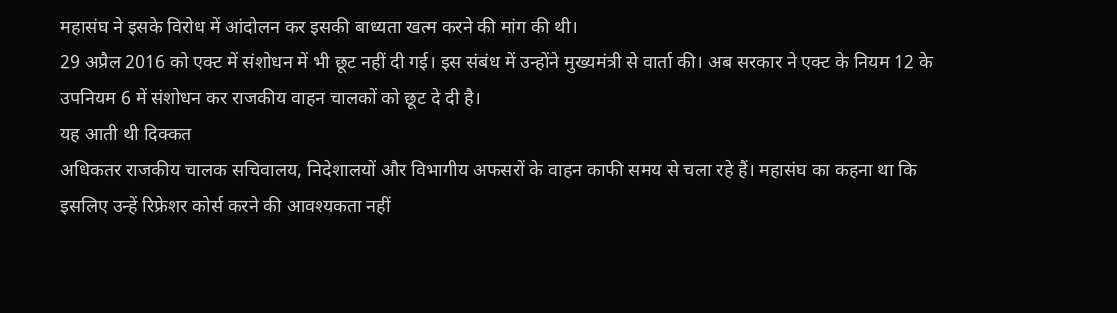महासंघ ने इसके विरोध में आंदोलन कर इसकी बाध्यता खत्म करने की मांग की थी।
29 अप्रैल 2016 को एक्ट में संशोधन में भी छूट नहीं दी गई। इस संबंध में उन्होंने मुख्यमंत्री से वार्ता की। अब सरकार ने एक्ट के नियम 12 के उपनियम 6 में संशोधन कर राजकीय वाहन चालकों को छूट दे दी है।
यह आती थी दिक्कत
अधिकतर राजकीय चालक सचिवालय, निदेशालयों और विभागीय अफसरों के वाहन काफी समय से चला रहे हैं। महासंघ का कहना था कि इसलिए उन्हें रिफ्रेशर कोर्स करने की आवश्यकता नहीं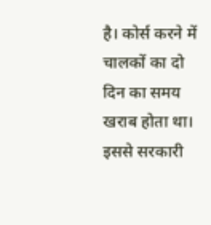है। कोर्स करने में चालकों का दो दिन का समय खराब होता था। इससे सरकारी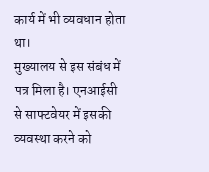कार्य में भी व्यवधान होता था।
मुख्यालय से इस संबंध में पत्र मिला है। एनआईसी से साफ्टवेयर में इसकी व्यवस्था करने को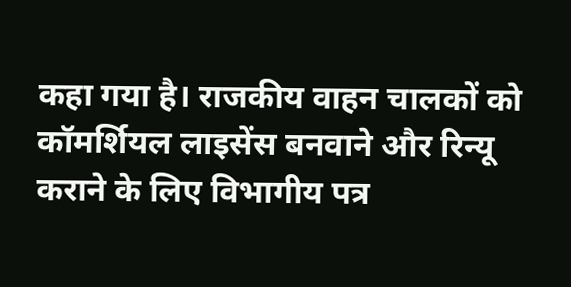कहा गया है। राजकीय वाहन चालकों को कॉमर्शियल लाइसेंस बनवाने और रिन्यू कराने के लिए विभागीय पत्र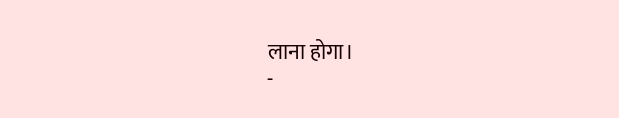लाना होगा।
-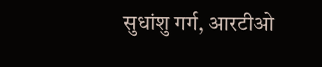सुधांशु गर्ग, आरटीओ